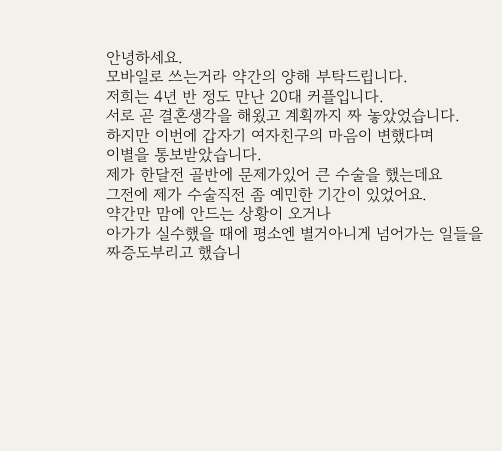안녕하세요.
모바일로 쓰는거라 약간의 양해 부탁드립니다.
저희는 4년 반 정도 만난 20대 커플입니다.
서로 곧 결혼생각을 해욌고 계획까지 짜 놓았었습니다.
하지만 이번에 갑자기 여자친구의 마음이 변했다며
이별을 통보받았습니다.
제가 한달전 골반에 문제가있어 큰 수술을 했는데요
그전에 제가 수술직전 좀 예민한 기간이 있었어요.
약간만 맘에 안드는 상황이 오거나
아가가 실수했을 때에 평소엔 별거아니게 넘어가는 일들을
짜증도부리고 했습니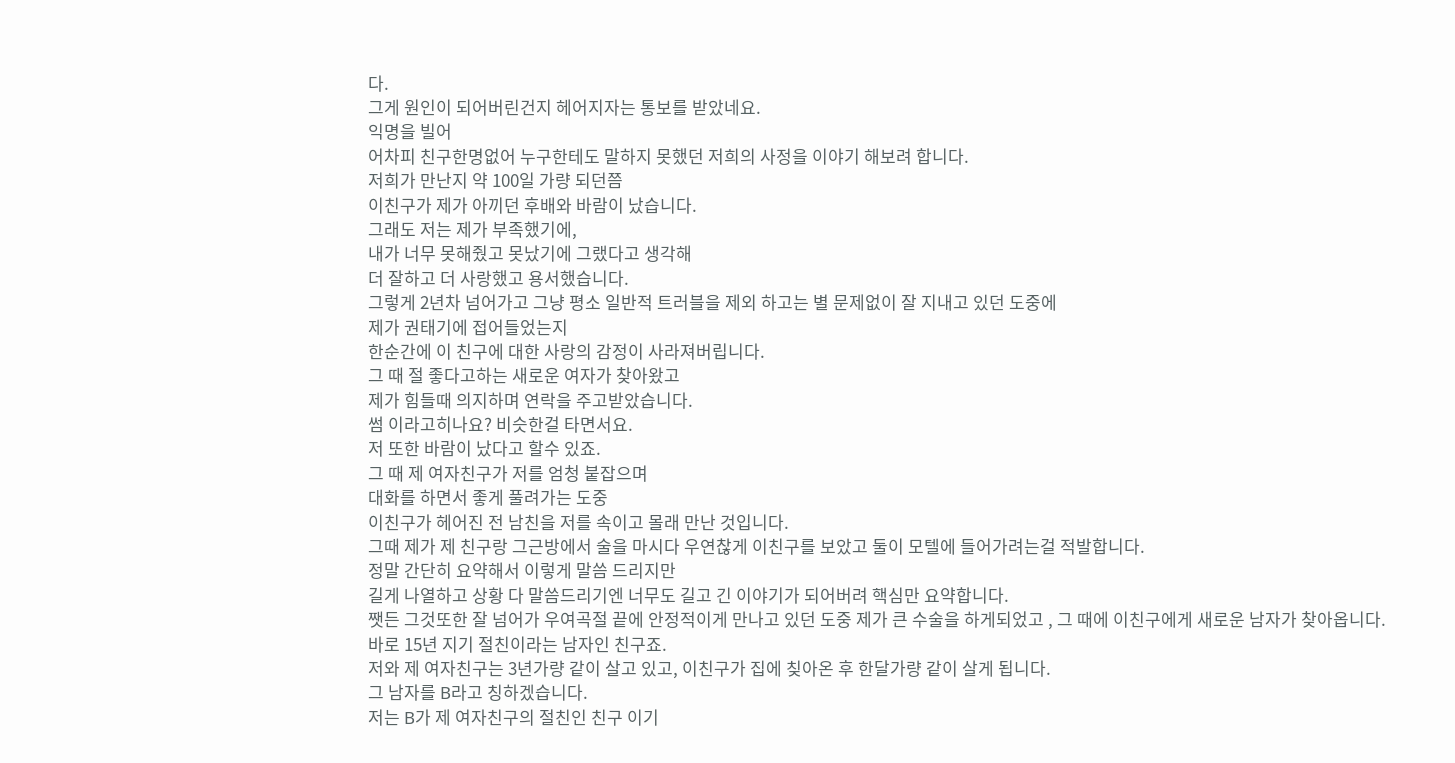다.
그게 원인이 되어버린건지 헤어지자는 통보를 받았네요.
익명을 빌어
어차피 친구한명없어 누구한테도 말하지 못했던 저희의 사정을 이야기 해보려 합니다.
저희가 만난지 약 100일 가량 되던쯤
이친구가 제가 아끼던 후배와 바람이 났습니다.
그래도 저는 제가 부족했기에,
내가 너무 못해줬고 못났기에 그랬다고 생각해
더 잘하고 더 사랑했고 용서했습니다.
그렇게 2년차 넘어가고 그냥 평소 일반적 트러블을 제외 하고는 별 문제없이 잘 지내고 있던 도중에
제가 권태기에 접어들었는지
한순간에 이 친구에 대한 사랑의 감정이 사라져버립니다.
그 때 절 좋다고하는 새로운 여자가 찾아왔고
제가 힘들때 의지하며 연락을 주고받았습니다.
썸 이라고히나요? 비슷한걸 타면서요.
저 또한 바람이 났다고 할수 있죠.
그 때 제 여자친구가 저를 엄청 붙잡으며
대화를 하면서 좋게 풀려가는 도중
이친구가 헤어진 전 남친을 저를 속이고 몰래 만난 것입니다.
그때 제가 제 친구랑 그근방에서 술을 마시다 우연찮게 이친구를 보았고 둘이 모텔에 들어가려는걸 적발합니다.
정말 간단히 요약해서 이렇게 말씀 드리지만
길게 나열하고 상황 다 말씀드리기엔 너무도 길고 긴 이야기가 되어버려 핵심만 요약합니다.
쨋든 그것또한 잘 넘어가 우여곡절 끝에 안정적이게 만나고 있던 도중 제가 큰 수술을 하게되었고 , 그 때에 이친구에게 새로운 남자가 찾아옵니다.
바로 15년 지기 절친이라는 남자인 친구죠.
저와 제 여자친구는 3년가량 같이 살고 있고, 이친구가 집에 칮아온 후 한달가량 같이 살게 됩니다.
그 남자를 B라고 칭하겠습니다.
저는 B가 제 여자친구의 절친인 친구 이기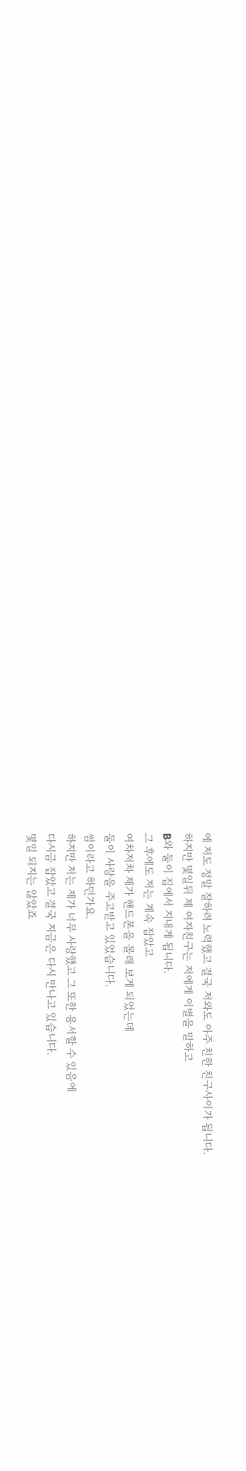에 저도 정말 잘하려 노력했고 결국 저와도 아주 친한 친구사이가 됩니다.
하지만 몇일뒤 제 여자친구는 저에게 이별을 말하고
B와 둘이 집에서 지내게 됩니다.
그 후에도 저는 계속 잡았고
여차저차 제가 핸드폰을 몰래 보게 되었는데
둘이 사랑을 주고받고 있었습니다.
썸이라고 하던가요.
하지만 저는 제가 너무 사랑했고 그 또한 용서할 수 있음에
다시금 잡았고 결국 지금은 다시 만나고 있습니다.
몇일 되지는 않았죠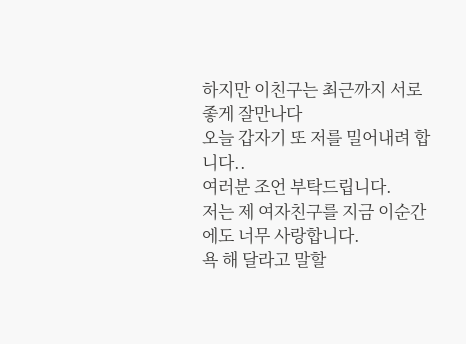하지만 이친구는 최근까지 서로 좋게 잘만나다
오늘 갑자기 또 저를 밀어내려 합니다..
여러분 조언 부탁드립니다.
저는 제 여자친구를 지금 이순간에도 너무 사랑합니다.
욕 해 달라고 말할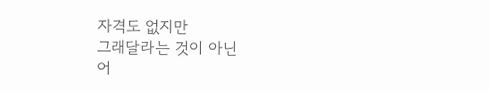자격도 없지만
그래달라는 것이 아닌
어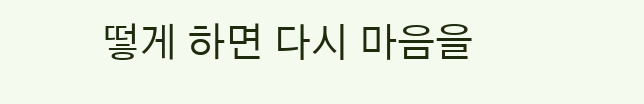떻게 하면 다시 마음을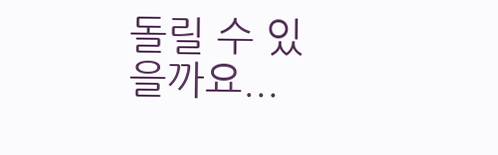돌릴 수 있을까요...